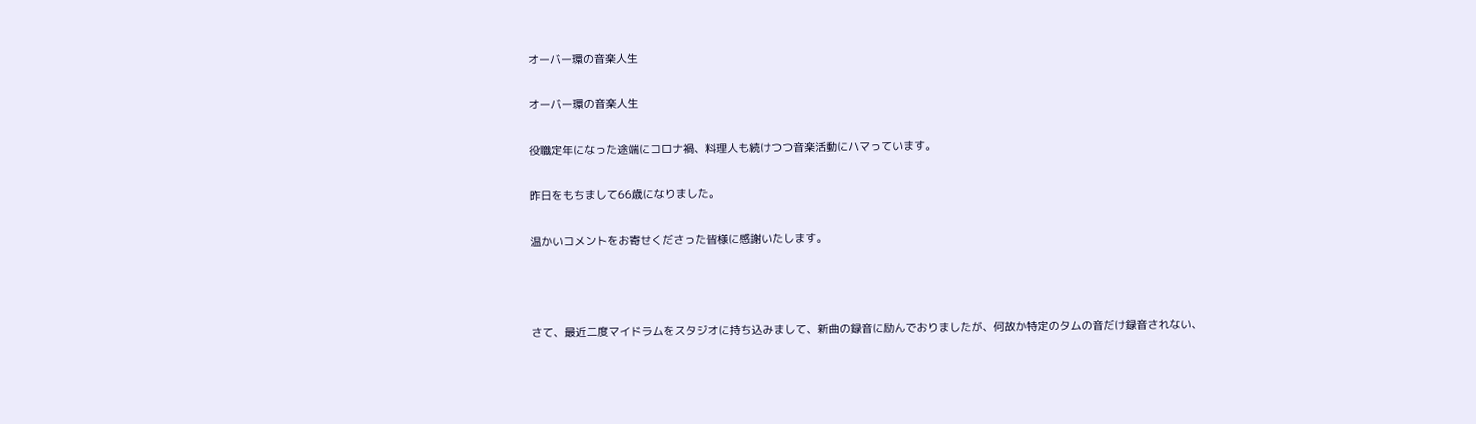オーバー環の音楽人生

オーバー環の音楽人生

役職定年になった途端にコロナ禍、料理人も続けつつ音楽活動にハマっています。

昨日をもちまして66歳になりました。

温かいコメントをお寄せくださった皆様に感謝いたします。



さて、最近二度マイドラムをスタジオに持ち込みまして、新曲の録音に励んでおりましたが、何故か特定のタムの音だけ録音されない、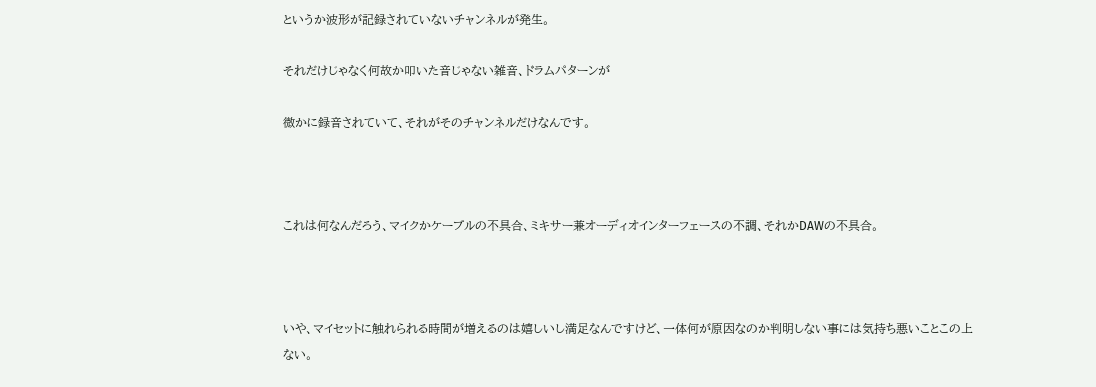というか波形が記録されていないチャンネルが発生。

それだけじゃなく何故か叩いた音じゃない雑音、ドラムパターンが

微かに録音されていて、それがそのチャンネルだけなんです。



これは何なんだろう、マイクかケーブルの不具合、ミキサー兼オーディオインターフェースの不調、それかDAWの不具合。



いや、マイセットに触れられる時間が増えるのは嬉しいし満足なんですけど、一体何が原因なのか判明しない事には気持ち悪いことこの上ない。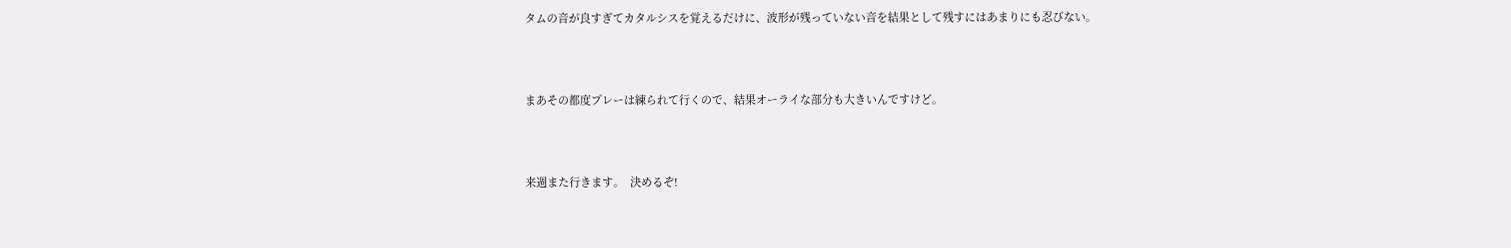タムの音が良すぎてカタルシスを覚えるだけに、波形が残っていない音を結果として残すにはあまりにも忍びない。



まあその都度プレーは練られて行くので、結果オーライな部分も大きいんですけど。



来週また行きます。  決めるぞ!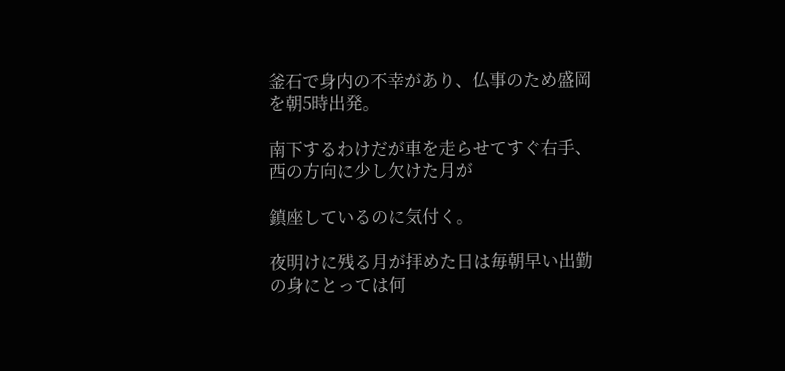釜石で身内の不幸があり、仏事のため盛岡を朝5時出発。

南下するわけだが車を走らせてすぐ右手、西の方向に少し欠けた月が

鎮座しているのに気付く。

夜明けに残る月が拝めた日は毎朝早い出勤の身にとっては何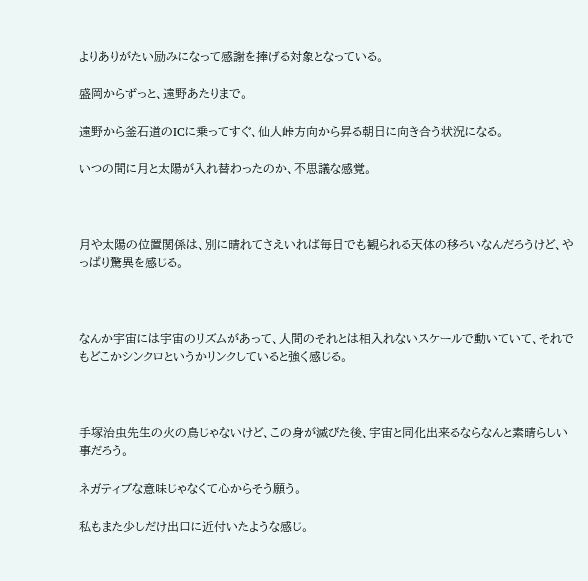よりありがたい励みになって感謝を捧げる対象となっている。

盛岡からずっと、遠野あたりまで。

遠野から釜石道のICに乗ってすぐ、仙人峠方向から昇る朝日に向き合う状況になる。

いつの間に月と太陽が入れ替わったのか、不思議な感覚。



月や太陽の位置関係は、別に晴れてさえいれば毎日でも観られる天体の移ろいなんだろうけど、やっぱり驚異を感じる。



なんか宇宙には宇宙のリズムがあって、人間のそれとは相入れないスケールで動いていて、それでもどこかシンクロというかリンクしていると強く感じる。



手塚治虫先生の火の鳥じゃないけど、この身が滅びた後、宇宙と同化出来るならなんと素晴らしい事だろう。

ネガティブな意味じゃなくて心からそう願う。

私もまた少しだけ出口に近付いたような感じ。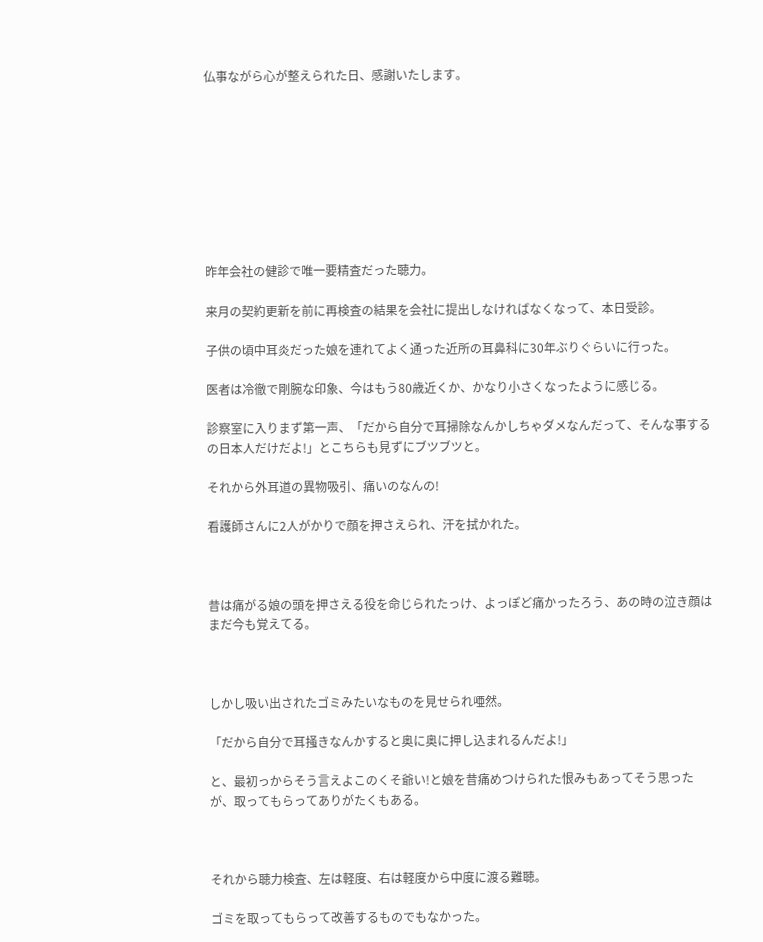仏事ながら心が整えられた日、感謝いたします。









昨年会社の健診で唯一要精査だった聴力。

来月の契約更新を前に再検査の結果を会社に提出しなければなくなって、本日受診。

子供の頃中耳炎だった娘を連れてよく通った近所の耳鼻科に30年ぶりぐらいに行った。

医者は冷徹で剛腕な印象、今はもう80歳近くか、かなり小さくなったように感じる。

診察室に入りまず第一声、「だから自分で耳掃除なんかしちゃダメなんだって、そんな事するの日本人だけだよ!」とこちらも見ずにブツブツと。

それから外耳道の異物吸引、痛いのなんの!

看護師さんに2人がかりで顔を押さえられ、汗を拭かれた。



昔は痛がる娘の頭を押さえる役を命じられたっけ、よっぽど痛かったろう、あの時の泣き顔はまだ今も覚えてる。



しかし吸い出されたゴミみたいなものを見せられ唖然。

「だから自分で耳掻きなんかすると奥に奥に押し込まれるんだよ!」

と、最初っからそう言えよこのくそ爺い!と娘を昔痛めつけられた恨みもあってそう思ったが、取ってもらってありがたくもある。



それから聴力検査、左は軽度、右は軽度から中度に渡る難聴。

ゴミを取ってもらって改善するものでもなかった。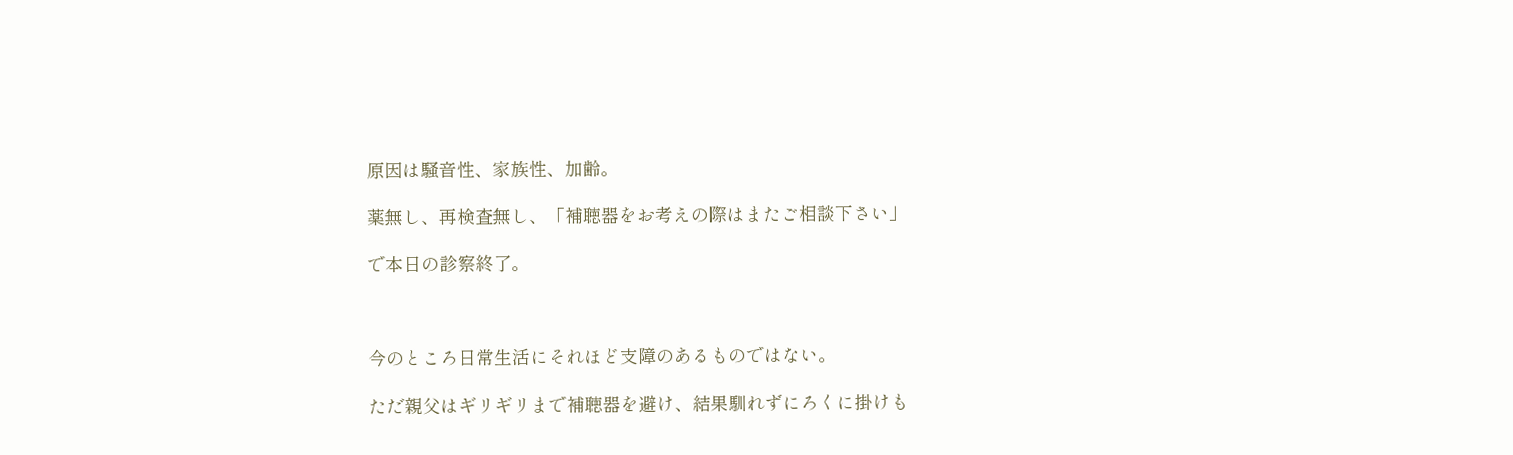原因は騒音性、家族性、加齢。

薬無し、再検査無し、「補聴器をお考えの際はまたご相談下さい」

で本日の診察終了。



今のところ日常生活にそれほど支障のあるものではない。

ただ親父はギリギリまで補聴器を避け、結果馴れずにろくに掛けも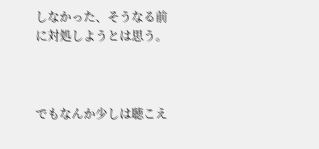しなかった、そうなる前に対処しようとは思う。



でもなんか少しは聴こえ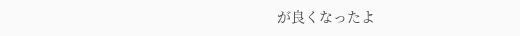が良くなったよ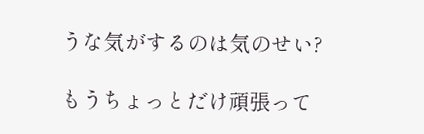うな気がするのは気のせい?

もうちょっとだけ頑張って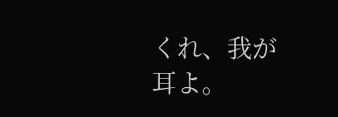くれ、我が耳よ。